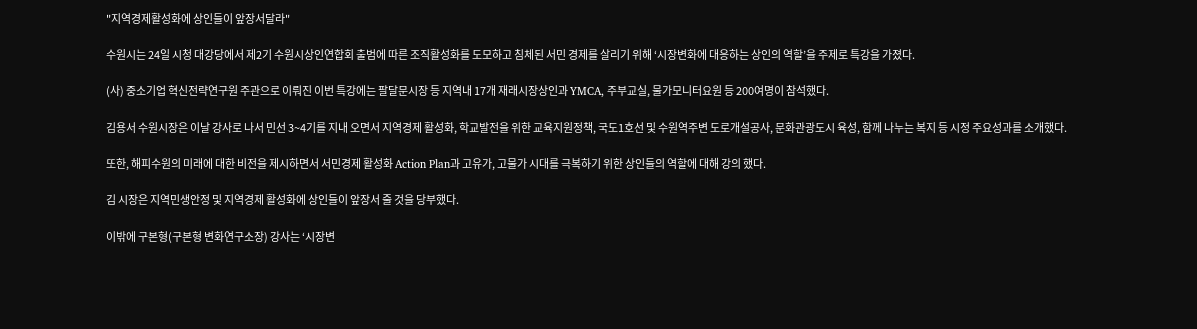"지역경제활성화에 상인들이 앞장서달라"

수원시는 24일 시청 대강당에서 제2기 수원시상인연합회 출범에 따른 조직활성화를 도모하고 침체된 서민 경제를 살리기 위해 ‘시장변화에 대응하는 상인의 역할’을 주제로 특강을 가졌다.

(사) 중소기업 혁신전략연구원 주관으로 이뤄진 이번 특강에는 팔달문시장 등 지역내 17개 재래시장상인과 YMCA, 주부교실, 물가모니터요원 등 200여명이 참석했다.

김용서 수원시장은 이날 강사로 나서 민선 3~4기를 지내 오면서 지역경제 활성화, 학교발전을 위한 교육지원정책, 국도1호선 및 수원역주변 도로개설공사, 문화관광도시 육성, 함께 나누는 복지 등 시정 주요성과를 소개했다.

또한, 해피수원의 미래에 대한 비전을 제시하면서 서민경제 활성화 Action Plan과 고유가, 고물가 시대를 극복하기 위한 상인들의 역할에 대해 강의 했다.

김 시장은 지역민생안정 및 지역경제 활성화에 상인들이 앞장서 줄 것을 당부했다.

이밖에 구본형(구본형 변화연구소장) 강사는 ‘시장변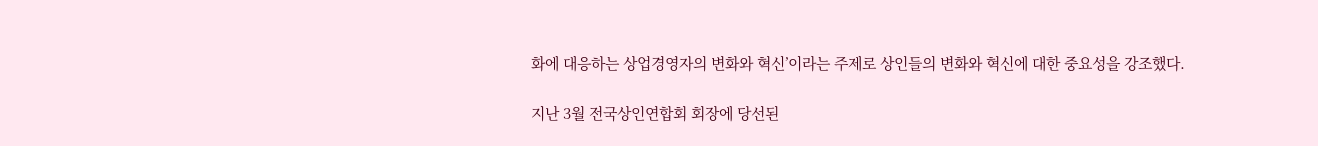화에 대응하는 상업경영자의 변화와 혁신’이라는 주제로 상인들의 변화와 혁신에 대한 중요성을 강조했다.

지난 3월 전국상인연합회 회장에 당선된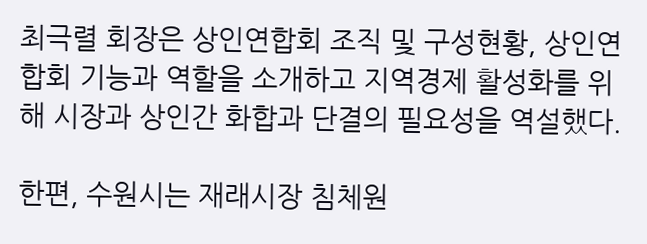최극렬 회장은 상인연합회 조직 및 구성현황, 상인연합회 기능과 역할을 소개하고 지역경제 활성화를 위해 시장과 상인간 화합과 단결의 필요성을 역설했다.

한편, 수원시는 재래시장 침체원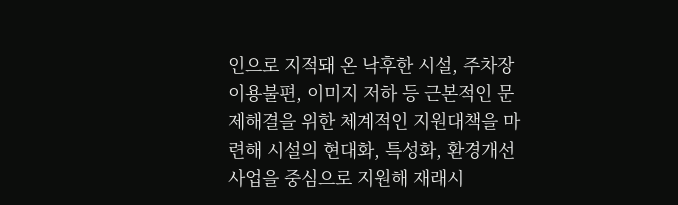인으로 지적돼 온 낙후한 시설, 주차장 이용불편, 이미지 저하 등 근본적인 문제해결을 위한 체계적인 지원대책을 마련해 시설의 현대화, 특성화, 환경개선사업을 중심으로 지원해 재래시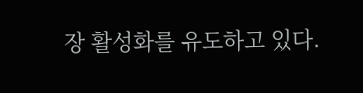장 활성화를 유도하고 있다.